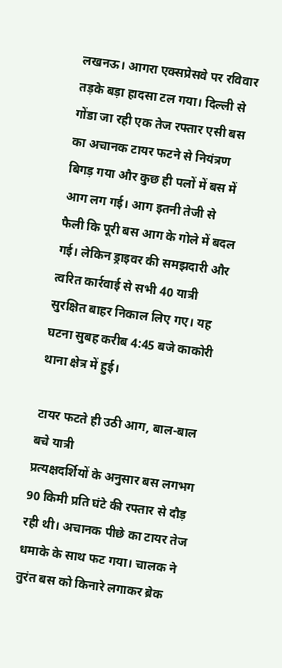लखनऊ। आगरा एक्सप्रेसवे पर रविवार तड़के बड़ा हादसा टल गया। दिल्ली से गोंडा जा रही एक तेज रफ्तार एसी बस का अचानक टायर फटने से नियंत्रण बिगड़ गया और कुछ ही पलों में बस में आग लग गई। आग इतनी तेजी से फैली कि पूरी बस आग के गोले में बदल गई। लेकिन ड्राइवर की समझदारी और त्वरित कार्रवाई से सभी 40 यात्री सुरक्षित बाहर निकाल लिए गए। यह घटना सुबह करीब 4:45 बजे काकोरी थाना क्षेत्र में हुई।

टायर फटते ही उठी आग, बाल-बाल बचे यात्री
प्रत्यक्षदर्शियों के अनुसार बस लगभग 90 किमी प्रति घंटे की रफ्तार से दौड़ रही थी। अचानक पीछे का टायर तेज धमाके के साथ फट गया। चालक ने तुरंत बस को किनारे लगाकर ब्रेक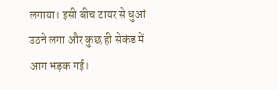लगाया। इसी बीच टायर से धुआं उठने लगा और कुछ ही सेकंड में आग भड़क गई।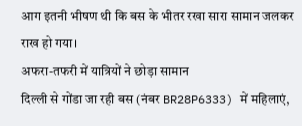आग इतनी भीषण थी कि बस के भीतर रखा सारा सामान जलकर राख हो गया।
अफरा-तफरी में यात्रियों ने छोड़ा सामान
दिल्ली से गोंडा जा रही बस (नंबर BR28P6333) में महिलाएं,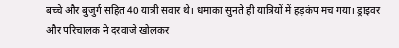बच्चे और बुजुर्ग सहित 40 यात्री सवार थे। धमाका सुनते ही यात्रियों में हड़कंप मच गया। ड्राइवर और परिचालक ने दरवाजे खोलकर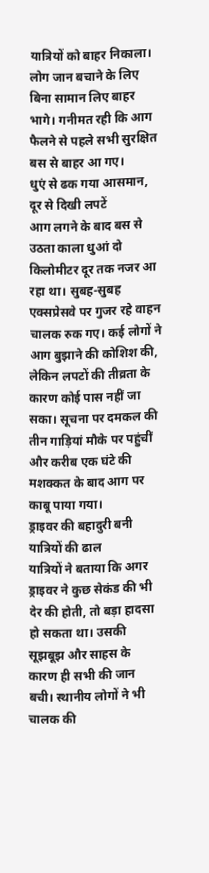यात्रियों को बाहर निकाला। लोग जान बचाने के लिए बिना सामान लिए बाहर भागे। गनीमत रही कि आग फैलने से पहले सभी सुरक्षित बस से बाहर आ गए।
धुएं से ढक गया आसमान, दूर से दिखी लपटें
आग लगने के बाद बस से उठता काला धुआं दो किलोमीटर दूर तक नजर आ रहा था। सुबह-सुबह एक्सप्रेसवे पर गुजर रहे वाहन चालक रुक गए। कई लोगों ने आग बुझाने की कोशिश की, लेकिन लपटों की तीव्रता के कारण कोई पास नहीं जा सका। सूचना पर दमकल की तीन गाड़ियां मौके पर पहुंचीं और करीब एक घंटे की मशक्कत के बाद आग पर काबू पाया गया।
ड्राइवर की बहादुरी बनी यात्रियों की ढाल
यात्रियों ने बताया कि अगर ड्राइवर ने कुछ सेकंड की भी देर की होती, तो बड़ा हादसा हो सकता था। उसकी सूझबूझ और साहस के कारण ही सभी की जान बची। स्थानीय लोगों ने भी चालक की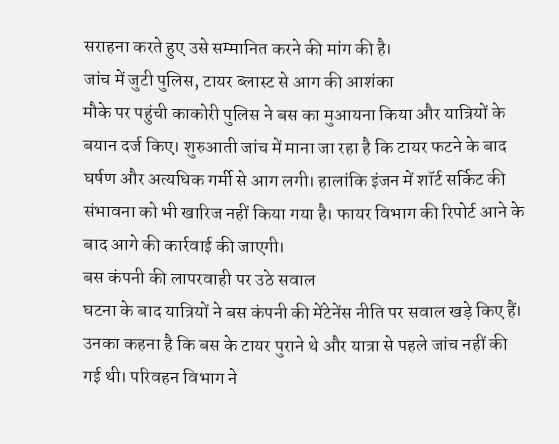सराहना करते हुए उसे सम्मानित करने की मांग की है।
जांच में जुटी पुलिस, टायर ब्लास्ट से आग की आशंका
मौके पर पहुंची काकोरी पुलिस ने बस का मुआयना किया और यात्रियों के बयान दर्ज किए। शुरुआती जांच में माना जा रहा है कि टायर फटने के बाद घर्षण और अत्यधिक गर्मी से आग लगी। हालांकि इंजन में शॉर्ट सर्किट की संभावना को भी खारिज नहीं किया गया है। फायर विभाग की रिपोर्ट आने के बाद आगे की कार्रवाई की जाएगी।
बस कंपनी की लापरवाही पर उठे सवाल
घटना के बाद यात्रियों ने बस कंपनी की मेंटेनेंस नीति पर सवाल खड़े किए हैं। उनका कहना है कि बस के टायर पुराने थे और यात्रा से पहले जांच नहीं की गई थी। परिवहन विभाग ने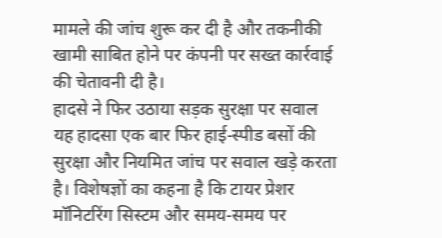मामले की जांच शुरू कर दी है और तकनीकी खामी साबित होने पर कंपनी पर सख्त कार्रवाई की चेतावनी दी है।
हादसे ने फिर उठाया सड़क सुरक्षा पर सवाल
यह हादसा एक बार फिर हाई-स्पीड बसों की सुरक्षा और नियमित जांच पर सवाल खड़े करता है। विशेषज्ञों का कहना है कि टायर प्रेशर मॉनिटरिंग सिस्टम और समय-समय पर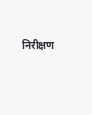निरीक्षण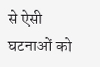से ऐसी घटनाओं को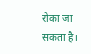रोका जा सकता है।